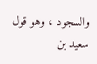والسجود ، وهو قول سعيد بن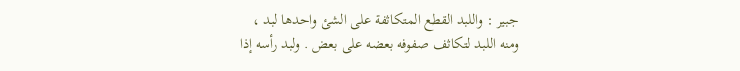جبير : واللبد القطع المتكاثفة على الشئ واحدها لبد ،
ومنه اللبد لتكاثف صفوفه بعضه على بعض . ولبد رأسه إذا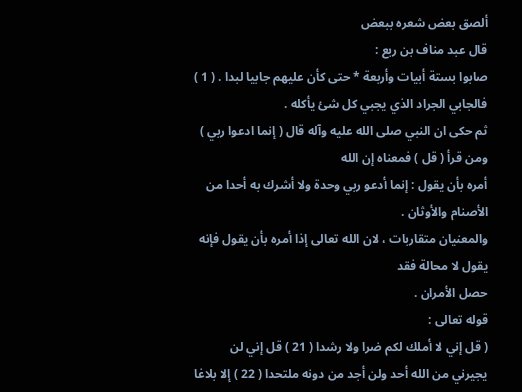ألصق بعض شعره ببعض
قال عبد مناف بن ربع :
صابوا بستة أبيات وأربعة * حتى كأن عليهم جابيا لبدا . ( 1 )
فالجابي الجراد الذي يجبي كل شئ يأكله .
ثم حكى ان النبي صلى الله عليه وآله قال ( إنما ادعوا ربي ) ومن قرأ ( قل ) فمعناه إن الله
أمره بأن يقول : إنما أدعو ربي وحدة ولا أشرك به أحدا من الأصنام والأوثان .
والمعنيان متقاربات ، لان الله تعالى إذا أمره بأن يقول فإنه يقول لا محالة فقد
حصل الأمران .
قوله تعالى :
( قل إني لا أملك لكم ضرا ولا رشدا ( 21 ) قل إني لن
يجيرني من الله أحد ولن أجد من دونه ملتحدا ( 22 ) إلا بلاغا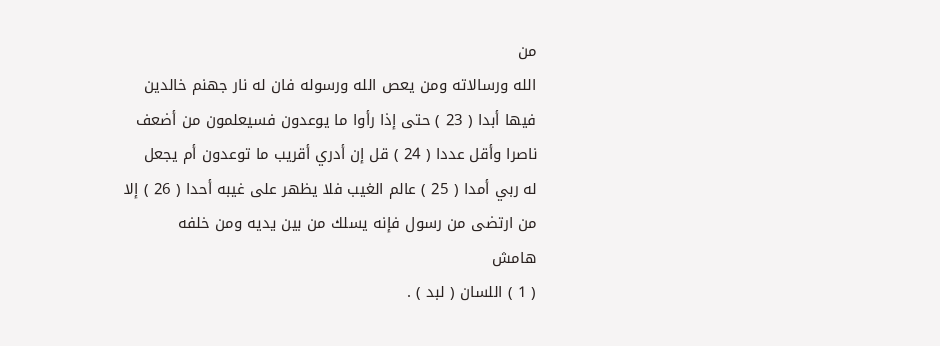من
الله ورسالاته ومن يعص الله ورسوله فان له نار جهنم خالدين
فيها أبدا ( 23 ) حتى إذا رأوا ما يوعدون فسيعلمون من أضعف
ناصرا وأقل عددا ( 24 ) قل إن أدري أقريب ما توعدون أم يجعل
له ربي أمدا ( 25 ) عالم الغيب فلا يظهر على غيبه أحدا ( 26 ) إلا
من ارتضى من رسول فإنه يسلك من بين يديه ومن خلفه
هامش
( 1 ) اللسان ( لبد ) .